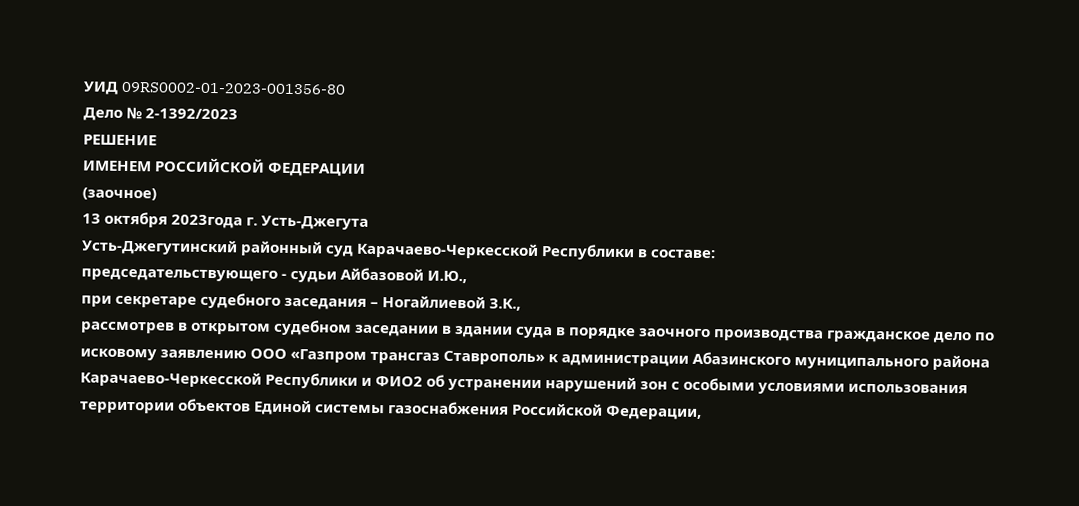УИД 09RS0002-01-2023-001356-80
Дело № 2-1392/2023
РЕШЕНИЕ
ИМЕНЕМ РОССИЙСКОЙ ФЕДЕРАЦИИ
(заочное)
13 октября 2023года г. Усть-Джегута
Усть-Джегутинский районный суд Карачаево-Черкесской Республики в составе:
председательствующего - судьи Айбазовой И.Ю.,
при секретаре судебного заседания – Ногайлиевой З.К.,
рассмотрев в открытом судебном заседании в здании суда в порядке заочного производства гражданское дело по исковому заявлению ООО «Газпром трансгаз Ставрополь» к администрации Абазинского муниципального района Карачаево-Черкесской Республики и ФИО2 об устранении нарушений зон с особыми условиями использования территории объектов Единой системы газоснабжения Российской Федерации,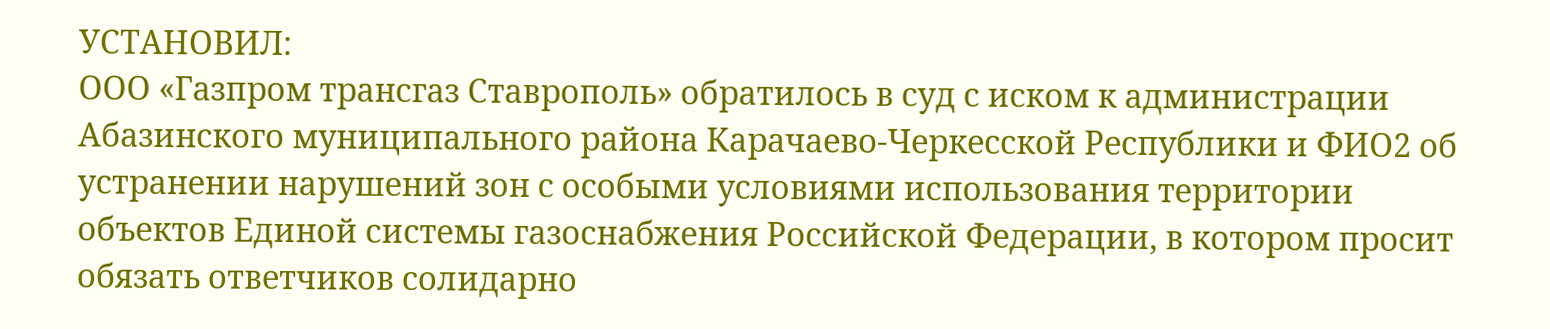УСТАНОВИЛ:
ООО «Газпром трансгаз Ставрополь» обратилось в суд с иском к администрации Абазинского муниципального района Карачаево-Черкесской Республики и ФИО2 об устранении нарушений зон с особыми условиями использования территории объектов Единой системы газоснабжения Российской Федерации, в котором просит обязать ответчиков солидарно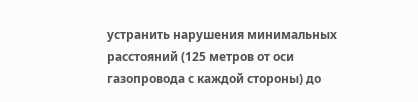устранить нарушения минимальных расстояний (125 метров от оси газопровода с каждой стороны) до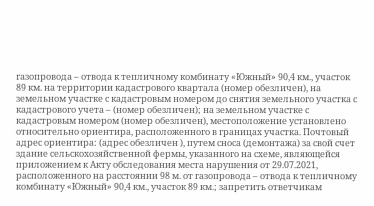газопровода – отвода к тепличному комбинату «Южный» 90,4 км., участок 89 км. на территории кадастрового квартала (номер обезличен), на земельном участке с кадастровым номером до снятия земельного участка с кадастрового учета – (номер обезличен); на земельном участке с кадастровым номером (номер обезличен), местоположение установлено относительно ориентира, расположенного в границах участка. Почтовый адрес ориентира: (адрес обезличен ), путем сноса (демонтажа) за свой счет здание сельскохозяйственной фермы, указанного на схеме, являющейся приложением к Акту обследования места нарушения от 29.07.2021, расположенного на расстоянии 98 м. от газопровода – отвода к тепличному комбинату «Южный» 90,4 км., участок 89 км.; запретить ответчикам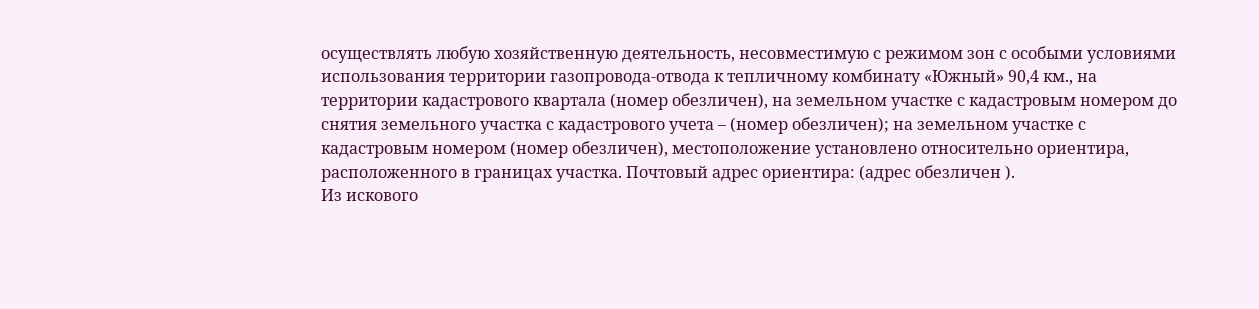осуществлять любую хозяйственную деятельность, несовместимую с режимом зон с особыми условиями использования территории газопровода-отвода к тепличному комбинату «Южный» 90,4 км., на территории кадастрового квартала (номер обезличен), на земельном участке с кадастровым номером до снятия земельного участка с кадастрового учета – (номер обезличен); на земельном участке с кадастровым номером (номер обезличен), местоположение установлено относительно ориентира, расположенного в границах участка. Почтовый адрес ориентира: (адрес обезличен ).
Из искового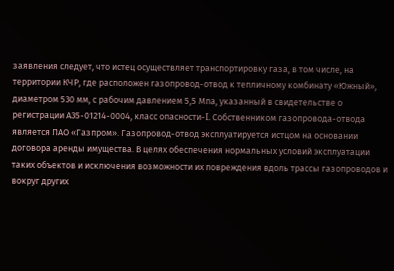заявления следует, что истец осуществляет транспортировку газа, в том числе, на территории КЧР, где расположен газопровод-отвод к тепличному комбинату «Южный», диаметром 530 мм, с рабочим давлением 5,5 Мпа, указанный в свидетельстве о регистрации А35-01214-0004, класс опасности-I. Собственником газопровода-отвода является ПАО «Газпром». Газопровод-отвод эксплуатируется истцом на основании договора аренды имущества. В целях обеспечения нормальных условий эксплуатации таких объектов и исключения возможности их повреждения вдоль трассы газопроводов и вокруг других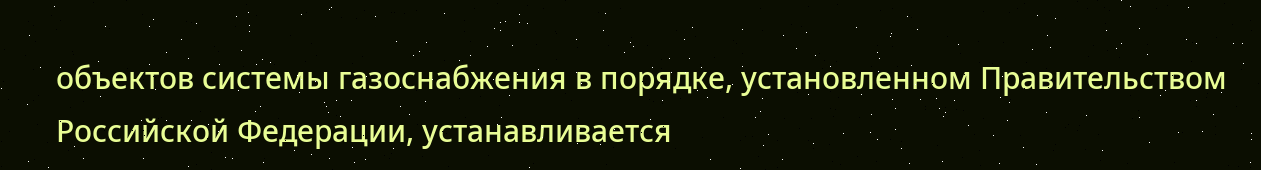объектов системы газоснабжения в порядке, установленном Правительством Российской Федерации, устанавливается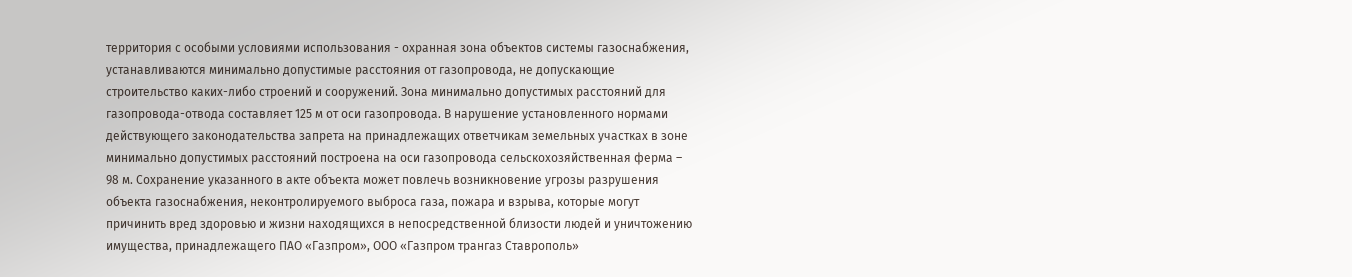территория с особыми условиями использования - охранная зона объектов системы газоснабжения, устанавливаются минимально допустимые расстояния от газопровода, не допускающие строительство каких-либо строений и сооружений. Зона минимально допустимых расстояний для газопровода-отвода составляет 125 м от оси газопровода. В нарушение установленного нормами действующего законодательства запрета на принадлежащих ответчикам земельных участках в зоне минимально допустимых расстояний построена на оси газопровода сельскохозяйственная ферма – 98 м. Сохранение указанного в акте объекта может повлечь возникновение угрозы разрушения объекта газоснабжения, неконтролируемого выброса газа, пожара и взрыва, которые могут причинить вред здоровью и жизни находящихся в непосредственной близости людей и уничтожению имущества, принадлежащего ПАО «Газпром», ООО «Газпром трангаз Ставрополь»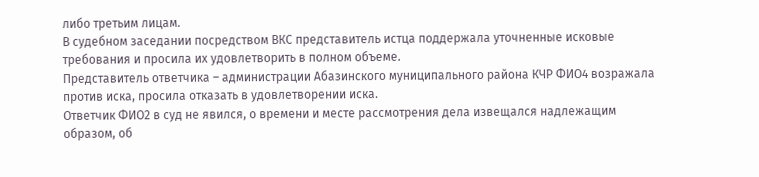либо третьим лицам.
В судебном заседании посредством ВКС представитель истца поддержала уточненные исковые требования и просила их удовлетворить в полном объеме.
Представитель ответчика – администрации Абазинского муниципального района КЧР ФИО4 возражала против иска, просила отказать в удовлетворении иска.
Ответчик ФИО2 в суд не явился, о времени и месте рассмотрения дела извещался надлежащим образом, об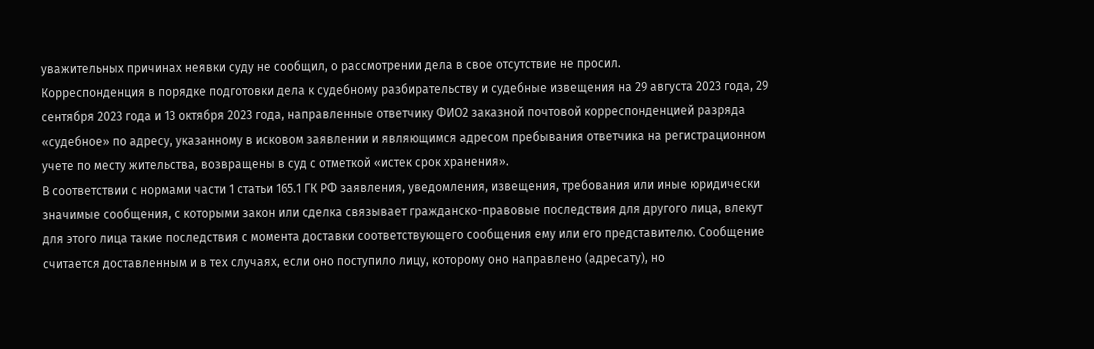уважительных причинах неявки суду не сообщил, о рассмотрении дела в свое отсутствие не просил.
Корреспонденция в порядке подготовки дела к судебному разбирательству и судебные извещения на 29 августа 2023 года, 29 сентября 2023 года и 13 октября 2023 года, направленные ответчику ФИО2 заказной почтовой корреспонденцией разряда «судебное» по адресу, указанному в исковом заявлении и являющимся адресом пребывания ответчика на регистрационном учете по месту жительства, возвращены в суд с отметкой «истек срок хранения».
В соответствии с нормами части 1 статьи 165.1 ГК РФ заявления, уведомления, извещения, требования или иные юридически значимые сообщения, с которыми закон или сделка связывает гражданско-правовые последствия для другого лица, влекут для этого лица такие последствия с момента доставки соответствующего сообщения ему или его представителю. Сообщение считается доставленным и в тех случаях, если оно поступило лицу, которому оно направлено (адресату), но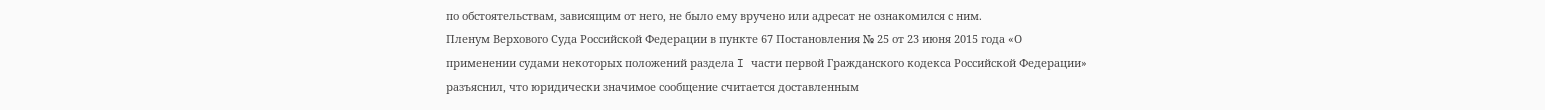по обстоятельствам, зависящим от него, не было ему вручено или адресат не ознакомился с ним.
Пленум Верхового Суда Российской Федерации в пункте 67 Постановления № 25 от 23 июня 2015 года «О применении судами некоторых положений раздела I части первой Гражданского кодекса Российской Федерации» разъяснил, что юридически значимое сообщение считается доставленным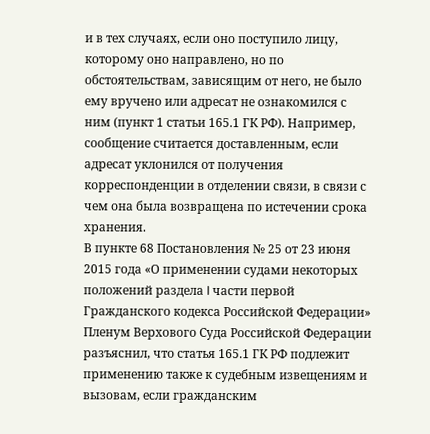и в тех случаях, если оно поступило лицу, которому оно направлено, но по обстоятельствам, зависящим от него, не было ему вручено или адресат не ознакомился с ним (пункт 1 статьи 165.1 ГК РФ). Например, сообщение считается доставленным, если адресат уклонился от получения корреспонденции в отделении связи, в связи с чем она была возвращена по истечении срока хранения.
В пункте 68 Постановления № 25 от 23 июня 2015 года «О применении судами некоторых положений раздела I части первой Гражданского кодекса Российской Федерации» Пленум Верхового Суда Российской Федерации разъяснил, что статья 165.1 ГК РФ подлежит применению также к судебным извещениям и вызовам, если гражданским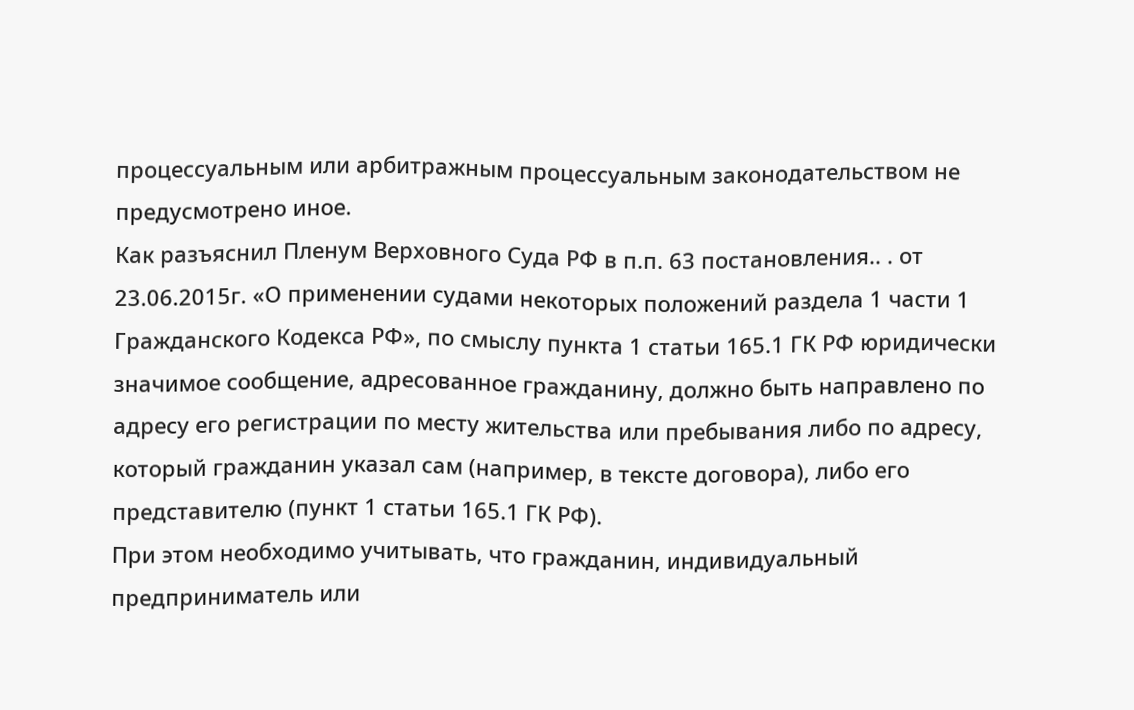процессуальным или арбитражным процессуальным законодательством не предусмотрено иное.
Как разъяснил Пленум Верховного Суда РФ в п.п. 63 постановления.. . от 23.06.2015г. «О применении судами некоторых положений раздела 1 части 1 Гражданского Кодекса РФ», по смыслу пункта 1 статьи 165.1 ГК РФ юридически значимое сообщение, адресованное гражданину, должно быть направлено по адресу его регистрации по месту жительства или пребывания либо по адресу, который гражданин указал сам (например, в тексте договора), либо его представителю (пункт 1 статьи 165.1 ГК РФ).
При этом необходимо учитывать, что гражданин, индивидуальный предприниматель или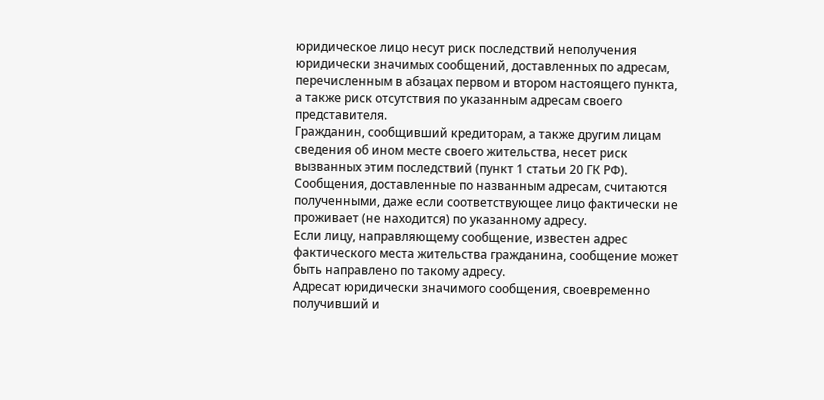юридическое лицо несут риск последствий неполучения юридически значимых сообщений, доставленных по адресам, перечисленным в абзацах первом и втором настоящего пункта, а также риск отсутствия по указанным адресам своего представителя.
Гражданин, сообщивший кредиторам, а также другим лицам сведения об ином месте своего жительства, несет риск вызванных этим последствий (пункт 1 статьи 20 ГК РФ).
Сообщения, доставленные по названным адресам, считаются полученными, даже если соответствующее лицо фактически не проживает (не находится) по указанному адресу.
Если лицу, направляющему сообщение, известен адрес фактического места жительства гражданина, сообщение может быть направлено по такому адресу.
Адресат юридически значимого сообщения, своевременно получивший и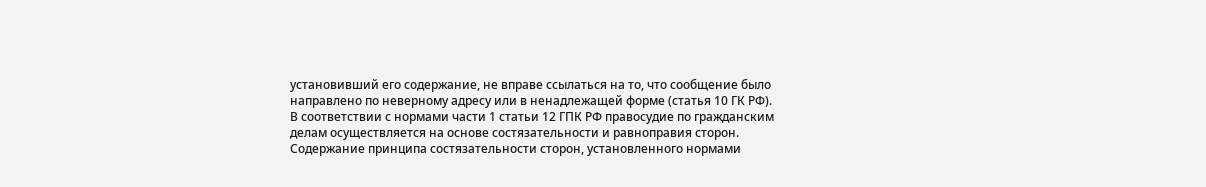установивший его содержание, не вправе ссылаться на то, что сообщение было направлено по неверному адресу или в ненадлежащей форме (статья 10 ГК РФ).
В соответствии с нормами части 1 статьи 12 ГПК РФ правосудие по гражданским делам осуществляется на основе состязательности и равноправия сторон.
Содержание принципа состязательности сторон, установленного нормами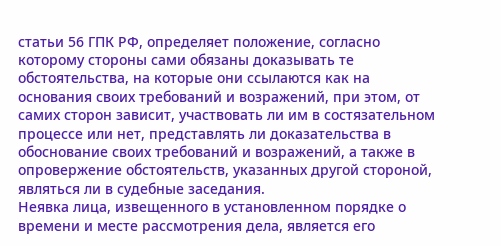статьи 56 ГПК РФ, определяет положение, согласно которому стороны сами обязаны доказывать те обстоятельства, на которые они ссылаются как на основания своих требований и возражений, при этом, от самих сторон зависит, участвовать ли им в состязательном процессе или нет, представлять ли доказательства в обоснование своих требований и возражений, а также в опровержение обстоятельств, указанных другой стороной, являться ли в судебные заседания.
Неявка лица, извещенного в установленном порядке о времени и месте рассмотрения дела, является его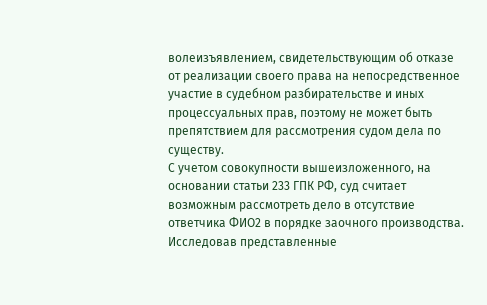волеизъявлением, свидетельствующим об отказе от реализации своего права на непосредственное участие в судебном разбирательстве и иных процессуальных прав, поэтому не может быть препятствием для рассмотрения судом дела по существу.
С учетом совокупности вышеизложенного, на основании статьи 233 ГПК РФ, суд считает возможным рассмотреть дело в отсутствие ответчика ФИО2 в порядке заочного производства.
Исследовав представленные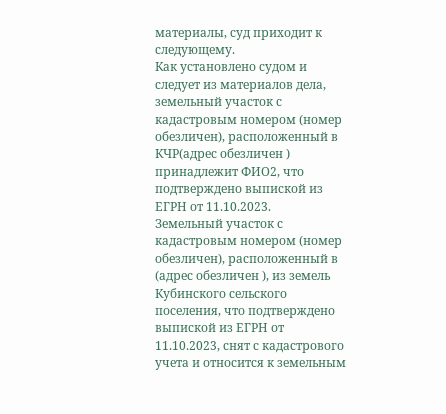материалы, суд приходит к следующему.
Как установлено судом и следует из материалов дела, земельный участок с кадастровым номером (номер обезличен), расположенный в КЧР(адрес обезличен ) принадлежит ФИО2, что подтверждено выпиской из ЕГРН от 11.10.2023.
Земельный участок с кадастровым номером (номер обезличен), расположенный в (адрес обезличен ), из земель Кубинского сельского поселения, что подтверждено выпиской из ЕГРН от 11.10.2023, снят с кадастрового учета и относится к земельным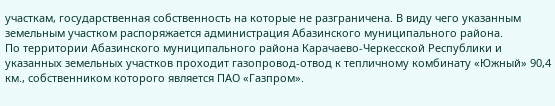участкам, государственная собственность на которые не разграничена. В виду чего указанным земельным участком распоряжается администрация Абазинского муниципального района.
По территории Абазинского муниципального района Карачаево-Черкесской Республики и указанных земельных участков проходит газопровод-отвод к тепличному комбинату «Южный» 90,4 км., собственником которого является ПАО «Газпром».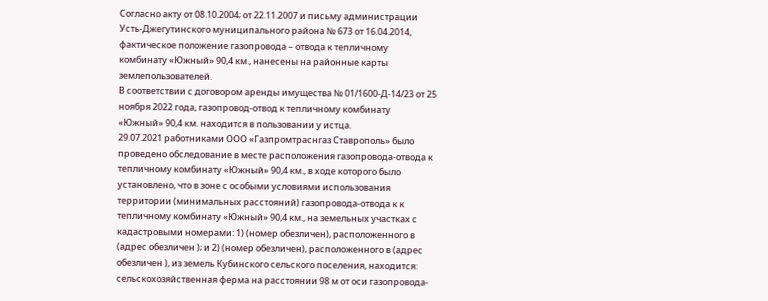Согласно акту от 08.10.2004; от 22.11.2007 и письму администрации Усть-Джегутинского муниципального района № 673 от 16.04.2014, фактическое положение газопровода – отвода к тепличному комбинату «Южный» 90,4 км., нанесены на районные карты землепользователей.
В соответствии с договором аренды имущества № 01/1600-Д-14/23 от 25 ноября 2022 года, газопровод-отвод к тепличному комбинату «Южный» 90,4 км. находится в пользовании у истца.
29.07.2021 работниками ООО «Газпромтраснгаз Ставрополь» было проведено обследование в месте расположения газопровода-отвода к тепличному комбинату «Южный» 90,4 км., в ходе которого было установлено, что в зоне с особыми условиями использования территории (минимальных расстояний) газопровода-отвода к к тепличному комбинату «Южный» 90,4 км., на земельных участках с кадастровыми номерами: 1) (номер обезличен), расположенного в (адрес обезличен ); и 2) (номер обезличен), расположенного в (адрес обезличен ), из земель Кубинского сельского поселения, находится: сельскохозяйственная ферма на расстоянии 98 м от оси газопровода-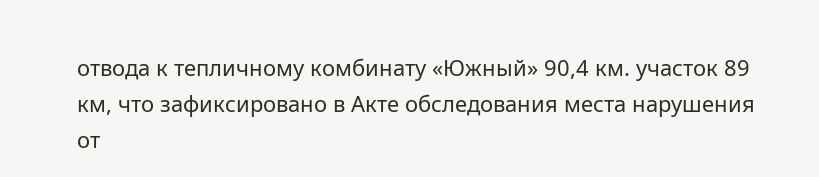отвода к тепличному комбинату «Южный» 90,4 км. участок 89 км, что зафиксировано в Акте обследования места нарушения от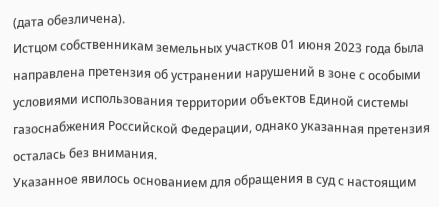(дата обезличена).
Истцом собственникам земельных участков 01 июня 2023 года была направлена претензия об устранении нарушений в зоне с особыми условиями использования территории объектов Единой системы газоснабжения Российской Федерации, однако указанная претензия осталась без внимания.
Указанное явилось основанием для обращения в суд с настоящим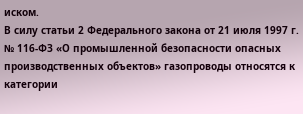иском.
В силу статьи 2 Федерального закона от 21 июля 1997 г. № 116-ФЗ «О промышленной безопасности опасных производственных объектов» газопроводы относятся к категории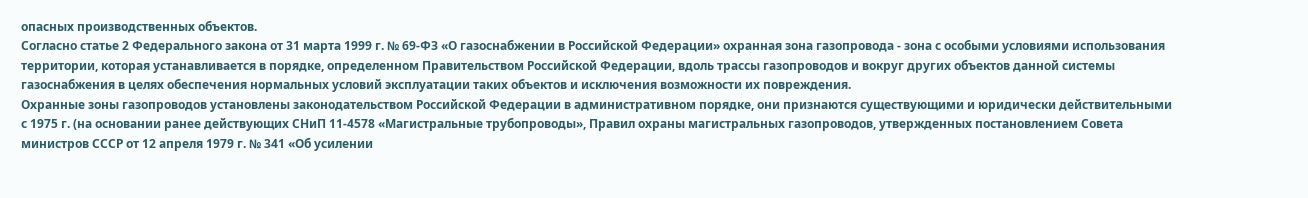опасных производственных объектов.
Согласно статье 2 Федерального закона от 31 марта 1999 г. № 69-ФЗ «О газоснабжении в Российской Федерации» охранная зона газопровода - зона с особыми условиями использования территории, которая устанавливается в порядке, определенном Правительством Российской Федерации, вдоль трассы газопроводов и вокруг других объектов данной системы газоснабжения в целях обеспечения нормальных условий эксплуатации таких объектов и исключения возможности их повреждения.
Охранные зоны газопроводов установлены законодательством Российской Федерации в административном порядке, они признаются существующими и юридически действительными с 1975 г. (на основании ранее действующих СНиП 11-4578 «Магистральные трубопроводы», Правил охраны магистральных газопроводов, утвержденных постановлением Совета министров СССР от 12 апреля 1979 г. № 341 «Об усилении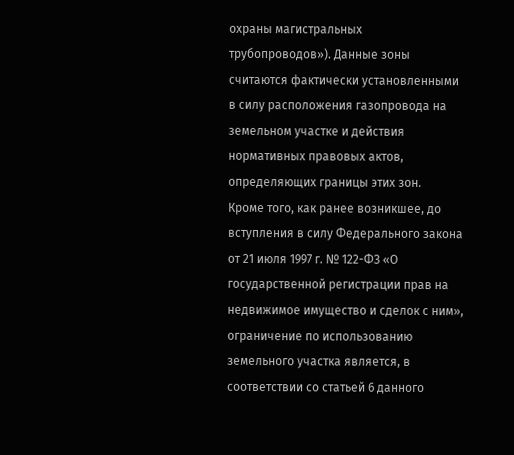охраны магистральных трубопроводов»). Данные зоны считаются фактически установленными в силу расположения газопровода на земельном участке и действия нормативных правовых актов, определяющих границы этих зон.
Кроме того, как ранее возникшее, до вступления в силу Федерального закона от 21 июля 1997 г. № 122-ФЗ «О государственной регистрации прав на недвижимое имущество и сделок с ним», ограничение по использованию земельного участка является, в соответствии со статьей 6 данного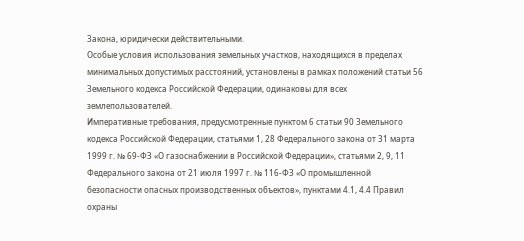Закона, юридически действительными.
Особые условия использования земельных участков, находящихся в пределах минимальных допустимых расстояний, установлены в рамках положений статьи 56 Земельного кодекса Российской Федерации, одинаковы для всех землепользователей.
Императивные требования, предусмотренные пунктом 6 статьи 90 Земельного кодекса Российской Федерации, статьями 1, 28 Федерального закона от 31 марта 1999 г. № 69-ФЗ «О газоснабжении в Российской Федерации», статьями 2, 9, 11 Федерального закона от 21 июля 1997 г. № 116-ФЗ «О промышленной безопасности опасных производственных объектов», пунктами 4.1, 4.4 Правил охраны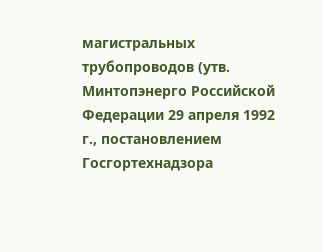магистральных трубопроводов (утв. Минтопэнерго Российской Федерации 29 апреля 1992 г., постановлением Госгортехнадзора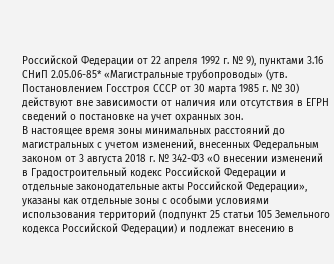Российской Федерации от 22 апреля 1992 г. № 9), пунктами 3.16 СНиП 2.05.06-85* «Магистральные трубопроводы» (утв. Постановлением Госстроя СССР от 30 марта 1985 г. № 30) действуют вне зависимости от наличия или отсутствия в ЕГРН сведений о постановке на учет охранных зон.
В настоящее время зоны минимальных расстояний до магистральных с учетом изменений, внесенных Федеральным законом от 3 августа 2018 г. № 342-ФЗ «О внесении изменений в Градостроительный кодекс Российской Федерации и отдельные законодательные акты Российской Федерации», указаны как отдельные зоны с особыми условиями использования территорий (подпункт 25 статьи 105 Земельного кодекса Российской Федерации) и подлежат внесению в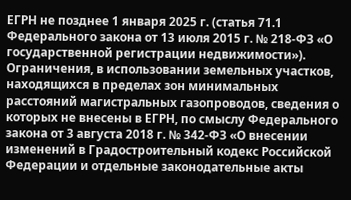ЕГРН не позднее 1 января 2025 г. (статья 71.1 Федерального закона от 13 июля 2015 г. № 218-ФЗ «О государственной регистрации недвижимости»).
Ограничения, в использовании земельных участков, находящихся в пределах зон минимальных расстояний магистральных газопроводов, сведения о которых не внесены в ЕГРН, по смыслу Федерального закона от 3 августа 2018 г. № 342-ФЗ «О внесении изменений в Градостроительный кодекс Российской Федерации и отдельные законодательные акты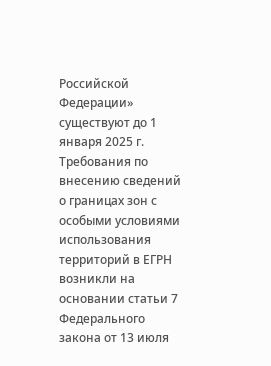Российской Федерации» существуют до 1 января 2025 г.
Требования по внесению сведений о границах зон с особыми условиями использования территорий в ЕГРН возникли на основании статьи 7 Федерального закона от 13 июля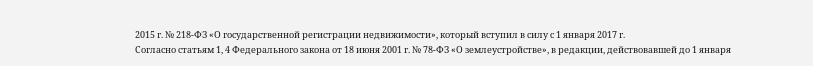2015 г. № 218-ФЗ «О государственной регистрации недвижимости», который вступил в силу с 1 января 2017 г.
Согласно статьям 1, 4 Федерального закона от 18 июня 2001 г. № 78-ФЗ «О землеустройстве», в редакции, действовавшей до 1 января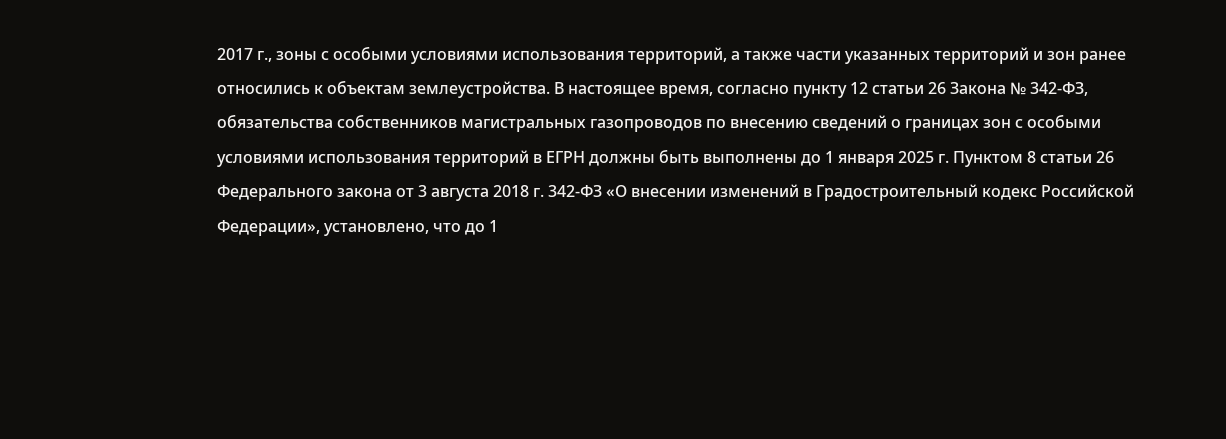2017 г., зоны с особыми условиями использования территорий, а также части указанных территорий и зон ранее относились к объектам землеустройства. В настоящее время, согласно пункту 12 статьи 26 Закона № 342-ФЗ, обязательства собственников магистральных газопроводов по внесению сведений о границах зон с особыми условиями использования территорий в ЕГРН должны быть выполнены до 1 января 2025 г. Пунктом 8 статьи 26 Федерального закона от 3 августа 2018 г. 342-ФЗ «О внесении изменений в Градостроительный кодекс Российской Федерации», установлено, что до 1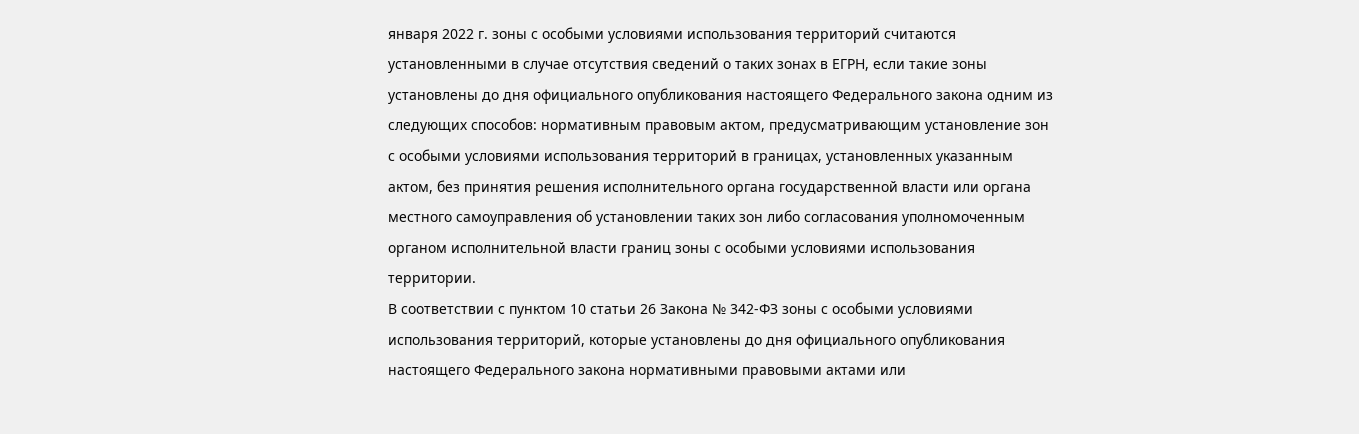января 2022 г. зоны с особыми условиями использования территорий считаются установленными в случае отсутствия сведений о таких зонах в ЕГРН, если такие зоны установлены до дня официального опубликования настоящего Федерального закона одним из следующих способов: нормативным правовым актом, предусматривающим установление зон с особыми условиями использования территорий в границах, установленных указанным актом, без принятия решения исполнительного органа государственной власти или органа местного самоуправления об установлении таких зон либо согласования уполномоченным органом исполнительной власти границ зоны с особыми условиями использования территории.
В соответствии с пунктом 10 статьи 26 Закона № 342-ФЗ зоны с особыми условиями использования территорий, которые установлены до дня официального опубликования настоящего Федерального закона нормативными правовыми актами или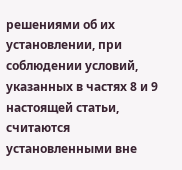решениями об их установлении, при соблюдении условий, указанных в частях 8 и 9 настоящей статьи, считаются установленными вне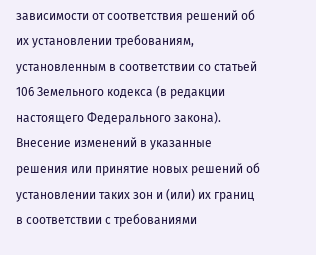зависимости от соответствия решений об их установлении требованиям, установленным в соответствии со статьей 106 Земельного кодекса (в редакции настоящего Федерального закона). Внесение изменений в указанные решения или принятие новых решений об установлении таких зон и (или) их границ в соответствии с требованиями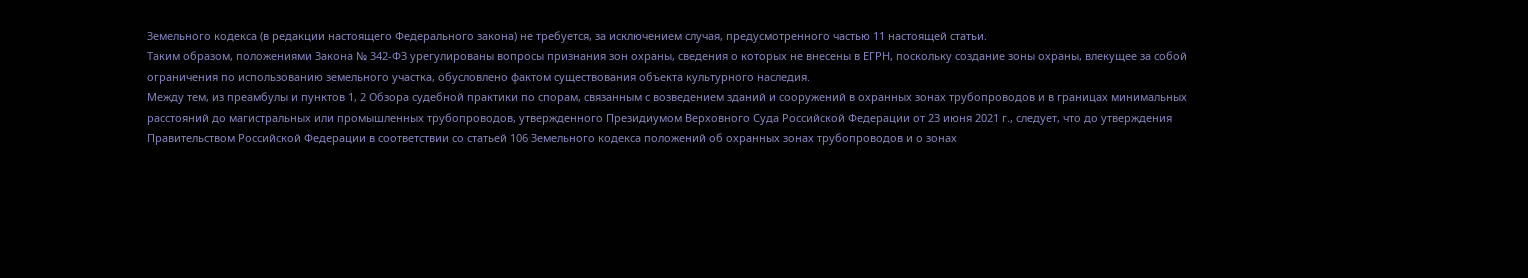Земельного кодекса (в редакции настоящего Федерального закона) не требуется, за исключением случая, предусмотренного частью 11 настоящей статьи.
Таким образом, положениями Закона № 342-ФЗ урегулированы вопросы признания зон охраны, сведения о которых не внесены в ЕГРН, поскольку создание зоны охраны, влекущее за собой ограничения по использованию земельного участка, обусловлено фактом существования объекта культурного наследия.
Между тем, из преамбулы и пунктов 1, 2 Обзора судебной практики по спорам, связанным с возведением зданий и сооружений в охранных зонах трубопроводов и в границах минимальных расстояний до магистральных или промышленных трубопроводов, утвержденного Президиумом Верховного Суда Российской Федерации от 23 июня 2021 г., следует, что до утверждения Правительством Российской Федерации в соответствии со статьей 106 Земельного кодекса положений об охранных зонах трубопроводов и о зонах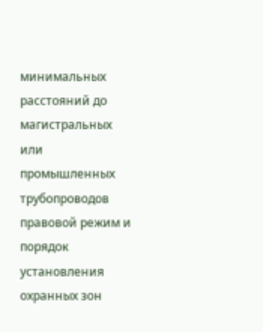минимальных расстояний до магистральных или промышленных трубопроводов правовой режим и порядок установления охранных зон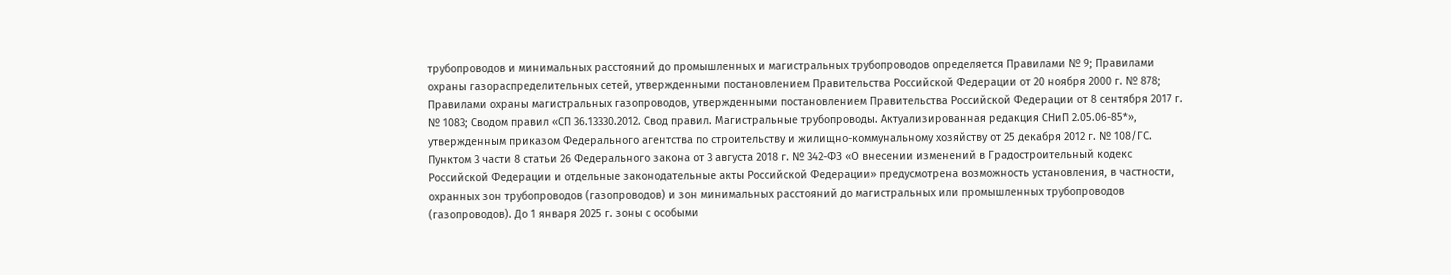трубопроводов и минимальных расстояний до промышленных и магистральных трубопроводов определяется Правилами № 9; Правилами охраны газораспределительных сетей, утвержденными постановлением Правительства Российской Федерации от 20 ноября 2000 г. № 878; Правилами охраны магистральных газопроводов, утвержденными постановлением Правительства Российской Федерации от 8 сентября 2017 г. № 1083; Сводом правил «СП 36.13330.2012. Свод правил. Магистральные трубопроводы. Актуализированная редакция СНиП 2.05.06-85*», утвержденным приказом Федерального агентства по строительству и жилищно-коммунальному хозяйству от 25 декабря 2012 г. № 108/ГС.
Пунктом 3 части 8 статьи 26 Федерального закона от 3 августа 2018 г. № 342-ФЗ «О внесении изменений в Градостроительный кодекс Российской Федерации и отдельные законодательные акты Российской Федерации» предусмотрена возможность установления, в частности, охранных зон трубопроводов (газопроводов) и зон минимальных расстояний до магистральных или промышленных трубопроводов (газопроводов). До 1 января 2025 г. зоны с особыми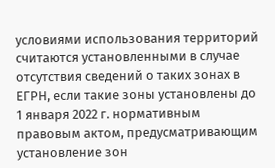условиями использования территорий считаются установленными в случае отсутствия сведений о таких зонах в ЕГРН, если такие зоны установлены до 1 января 2022 г. нормативным правовым актом, предусматривающим установление зон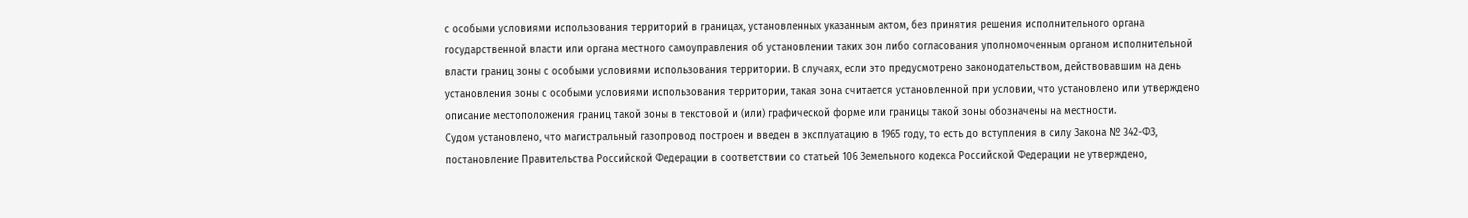с особыми условиями использования территорий в границах, установленных указанным актом, без принятия решения исполнительного органа государственной власти или органа местного самоуправления об установлении таких зон либо согласования уполномоченным органом исполнительной власти границ зоны с особыми условиями использования территории. В случаях, если это предусмотрено законодательством, действовавшим на день установления зоны с особыми условиями использования территории, такая зона считается установленной при условии, что установлено или утверждено описание местоположения границ такой зоны в текстовой и (или) графической форме или границы такой зоны обозначены на местности.
Судом установлено, что магистральный газопровод построен и введен в эксплуатацию в 1965 году, то есть до вступления в силу Закона № 342-ФЗ, постановление Правительства Российской Федерации в соответствии со статьей 106 Земельного кодекса Российской Федерации не утверждено,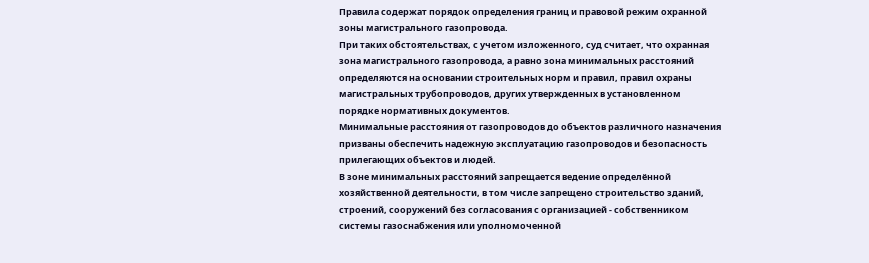Правила содержат порядок определения границ и правовой режим охранной зоны магистрального газопровода.
При таких обстоятельствах, с учетом изложенного, суд считает, что охранная зона магистрального газопровода, а равно зона минимальных расстояний определяются на основании строительных норм и правил, правил охраны магистральных трубопроводов, других утвержденных в установленном порядке нормативных документов.
Минимальные расстояния от газопроводов до объектов различного назначения призваны обеспечить надежную эксплуатацию газопроводов и безопасность прилегающих объектов и людей.
В зоне минимальных расстояний запрещается ведение определённой хозяйственной деятельности, в том числе запрещено строительство зданий, строений, сооружений без согласования с организацией - собственником системы газоснабжения или уполномоченной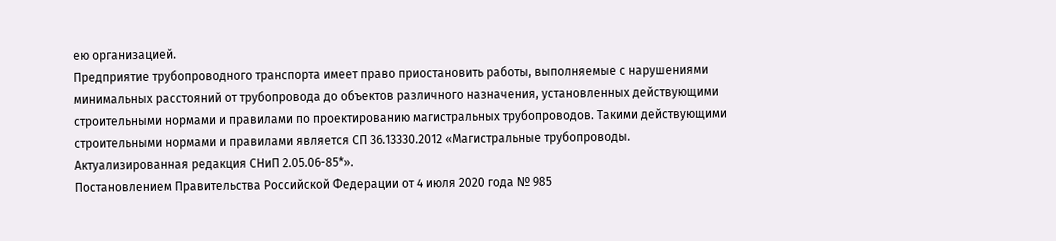ею организацией.
Предприятие трубопроводного транспорта имеет право приостановить работы, выполняемые с нарушениями минимальных расстояний от трубопровода до объектов различного назначения, установленных действующими строительными нормами и правилами по проектированию магистральных трубопроводов. Такими действующими строительными нормами и правилами является СП 36.13330.2012 «Магистральные трубопроводы. Актуализированная редакция СНиП 2.05.06-85*».
Постановлением Правительства Российской Федерации от 4 июля 2020 года № 985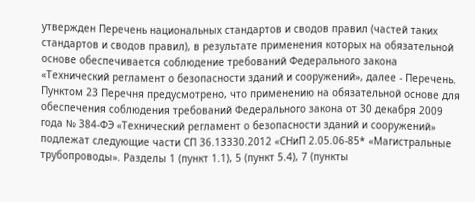утвержден Перечень национальных стандартов и сводов правил (частей таких стандартов и сводов правил), в результате применения которых на обязательной основе обеспечивается соблюдение требований Федерального закона «Технический регламент о безопасности зданий и сооружений», далее - Перечень.
Пунктом 23 Перечня предусмотрено, что применению на обязательной основе для обеспечения соблюдения требований Федерального закона от 30 декабря 2009 года № 384-ФЭ «Технический регламент о безопасности зданий и сооружений» подлежат следующие части СП 36.13330.2012 «СНиП 2.05.06-85* «Магистральные трубопроводы». Разделы 1 (пункт 1.1), 5 (пункт 5.4), 7 (пункты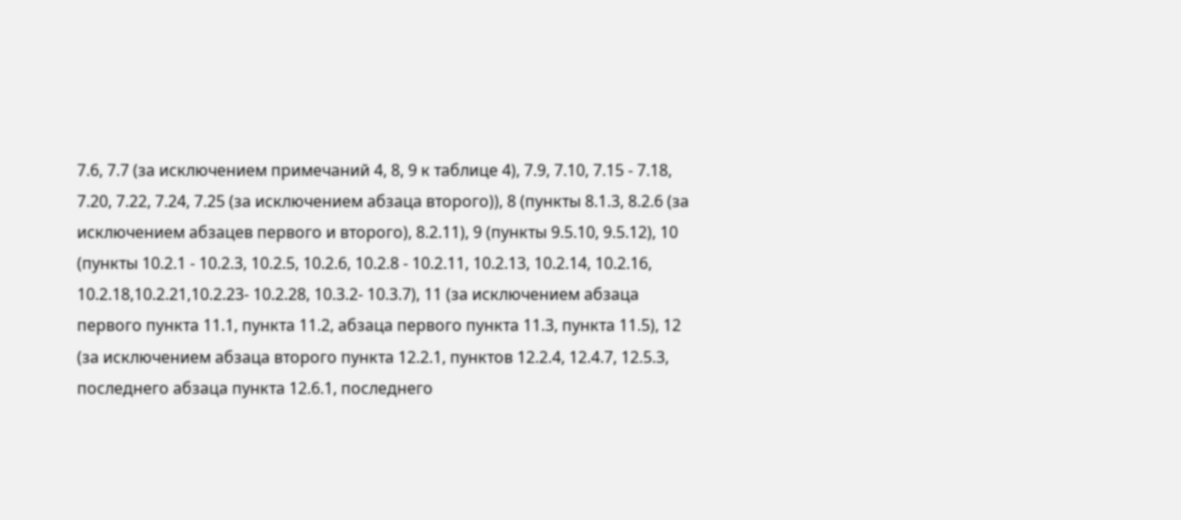7.6, 7.7 (за исключением примечаний 4, 8, 9 к таблице 4), 7.9, 7.10, 7.15 - 7.18, 7.20, 7.22, 7.24, 7.25 (за исключением абзаца второго)), 8 (пункты 8.1.3, 8.2.6 (за исключением абзацев первого и второго), 8.2.11), 9 (пункты 9.5.10, 9.5.12), 10 (пункты 10.2.1 - 10.2.3, 10.2.5, 10.2.6, 10.2.8 - 10.2.11, 10.2.13, 10.2.14, 10.2.16, 10.2.18,10.2.21,10.2.23- 10.2.28, 10.3.2- 10.3.7), 11 (за исключением абзаца первого пункта 11.1, пункта 11.2, абзаца первого пункта 11.3, пункта 11.5), 12 (за исключением абзаца второго пункта 12.2.1, пунктов 12.2.4, 12.4.7, 12.5.3, последнего абзаца пункта 12.6.1, последнего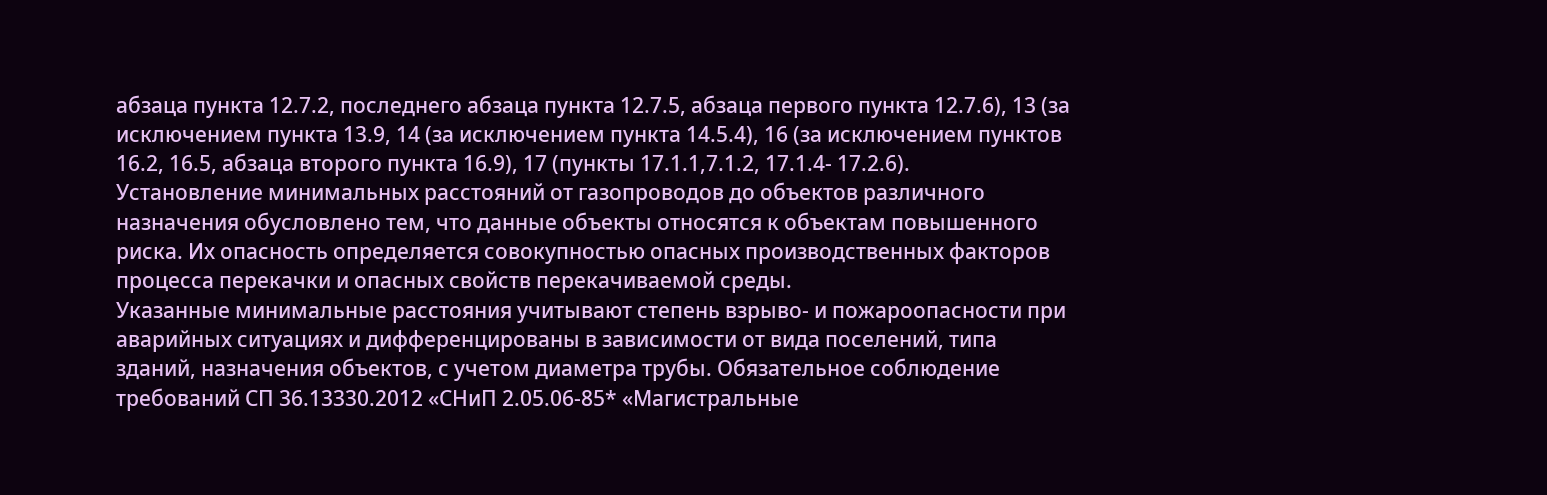абзаца пункта 12.7.2, последнего абзаца пункта 12.7.5, абзаца первого пункта 12.7.6), 13 (за исключением пункта 13.9, 14 (за исключением пункта 14.5.4), 16 (за исключением пунктов 16.2, 16.5, абзаца второго пункта 16.9), 17 (пункты 17.1.1,7.1.2, 17.1.4- 17.2.6).
Установление минимальных расстояний от газопроводов до объектов различного назначения обусловлено тем, что данные объекты относятся к объектам повышенного риска. Их опасность определяется совокупностью опасных производственных факторов процесса перекачки и опасных свойств перекачиваемой среды.
Указанные минимальные расстояния учитывают степень взрыво- и пожароопасности при аварийных ситуациях и дифференцированы в зависимости от вида поселений, типа зданий, назначения объектов, с учетом диаметра трубы. Обязательное соблюдение требований СП 36.13330.2012 «СНиП 2.05.06-85* «Магистральные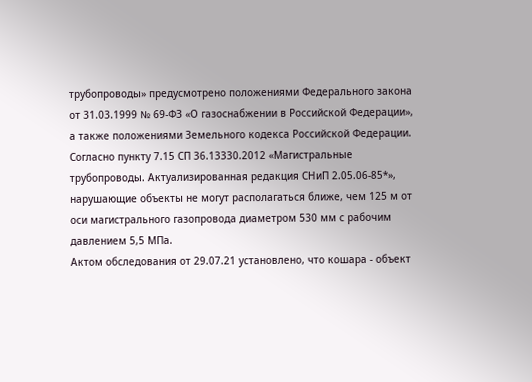трубопроводы» предусмотрено положениями Федерального закона от 31.03.1999 № 69-ФЗ «О газоснабжении в Российской Федерации», а также положениями Земельного кодекса Российской Федерации.
Согласно пункту 7.15 СП 36.13330.2012 «Магистральные трубопроводы. Актуализированная редакция СНиП 2.05.06-85*», нарушающие объекты не могут располагаться ближе, чем 125 м от оси магистрального газопровода диаметром 530 мм с рабочим давлением 5,5 МПа.
Актом обследования от 29.07.21 установлено, что кошара - объект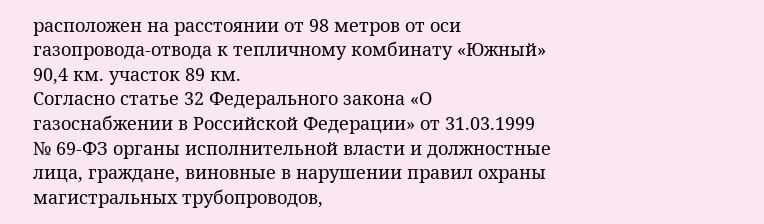расположен на расстоянии от 98 метров от оси газопровода-отвода к тепличному комбинату «Южный» 90,4 км. участок 89 км.
Согласно статье 32 Федерального закона «О газоснабжении в Российской Федерации» от 31.03.1999 № 69-ФЗ органы исполнительной власти и должностные лица, граждане, виновные в нарушении правил охраны магистральных трубопроводов,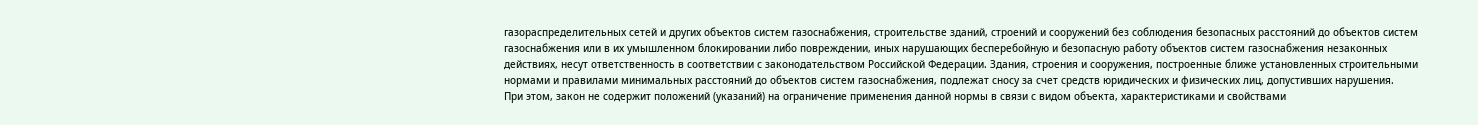газораспределительных сетей и других объектов систем газоснабжения, строительстве зданий, строений и сооружений без соблюдения безопасных расстояний до объектов систем газоснабжения или в их умышленном блокировании либо повреждении, иных нарушающих бесперебойную и безопасную работу объектов систем газоснабжения незаконных действиях, несут ответственность в соответствии с законодательством Российской Федерации. Здания, строения и сооружения, построенные ближе установленных строительными нормами и правилами минимальных расстояний до объектов систем газоснабжения, подлежат сносу за счет средств юридических и физических лиц, допустивших нарушения.
При этом, закон не содержит положений (указаний) на ограничение применения данной нормы в связи с видом объекта, характеристиками и свойствами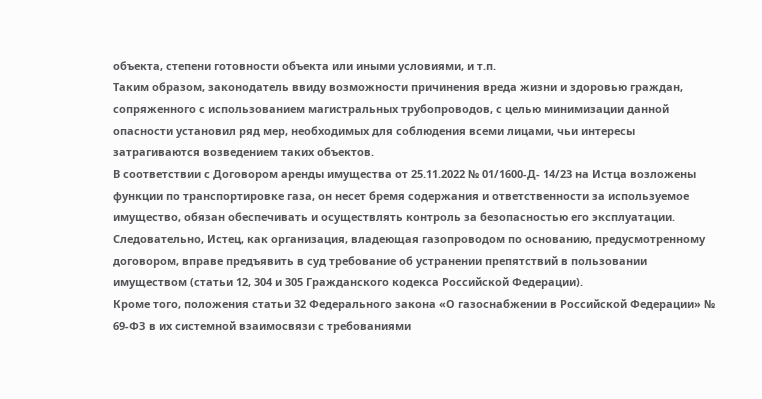объекта, степени готовности объекта или иными условиями, и т.п.
Таким образом, законодатель ввиду возможности причинения вреда жизни и здоровью граждан, сопряженного с использованием магистральных трубопроводов, с целью минимизации данной опасности установил ряд мер, необходимых для соблюдения всеми лицами, чьи интересы затрагиваются возведением таких объектов.
В соответствии с Договором аренды имущества от 25.11.2022 № 01/1600-Д- 14/23 на Истца возложены функции по транспортировке газа, он несет бремя содержания и ответственности за используемое имущество, обязан обеспечивать и осуществлять контроль за безопасностью его эксплуатации. Следовательно, Истец, как организация, владеющая газопроводом по основанию, предусмотренному договором, вправе предъявить в суд требование об устранении препятствий в пользовании имуществом (статьи 12, 304 и 305 Гражданского кодекса Российской Федерации).
Кроме того, положения статьи 32 Федерального закона «О газоснабжении в Российской Федерации» № 69-ФЗ в их системной взаимосвязи с требованиями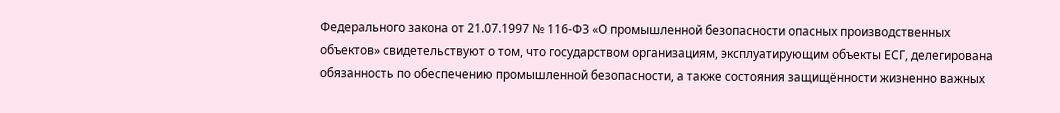Федерального закона от 21.07.1997 № 116-ФЗ «О промышленной безопасности опасных производственных объектов» свидетельствуют о том, что государством организациям, эксплуатирующим объекты ЕСГ, делегирована обязанность по обеспечению промышленной безопасности, а также состояния защищённости жизненно важных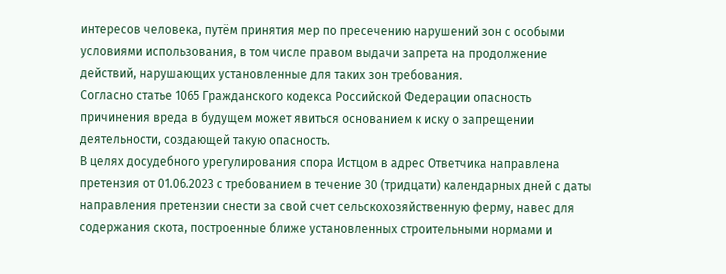интересов человека, путём принятия мер по пресечению нарушений зон с особыми условиями использования, в том числе правом выдачи запрета на продолжение действий, нарушающих установленные для таких зон требования.
Согласно статье 1065 Гражданского кодекса Российской Федерации опасность причинения вреда в будущем может явиться основанием к иску о запрещении деятельности, создающей такую опасность.
В целях досудебного урегулирования спора Истцом в адрес Ответчика направлена претензия от 01.06.2023 с требованием в течение 30 (тридцати) календарных дней с даты направления претензии снести за свой счет сельскохозяйственную ферму, навес для содержания скота, построенные ближе установленных строительными нормами и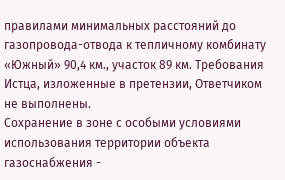правилами минимальных расстояний до газопровода-отвода к тепличному комбинату «Южный» 90,4 км., участок 89 км. Требования Истца, изложенные в претензии, Ответчиком не выполнены.
Сохранение в зоне с особыми условиями использования территории объекта газоснабжения -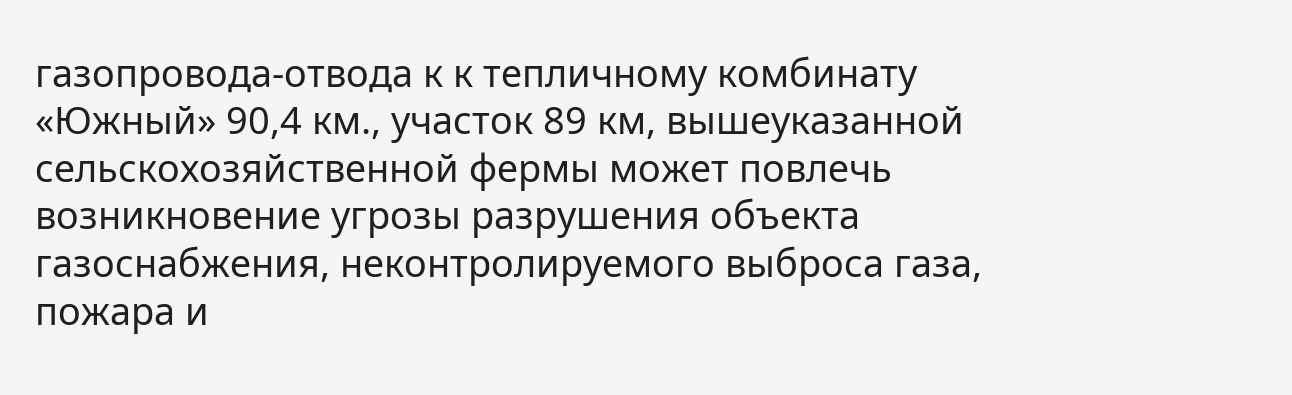газопровода-отвода к к тепличному комбинату «Южный» 90,4 км., участок 89 км, вышеуказанной сельскохозяйственной фермы может повлечь возникновение угрозы разрушения объекта газоснабжения, неконтролируемого выброса газа, пожара и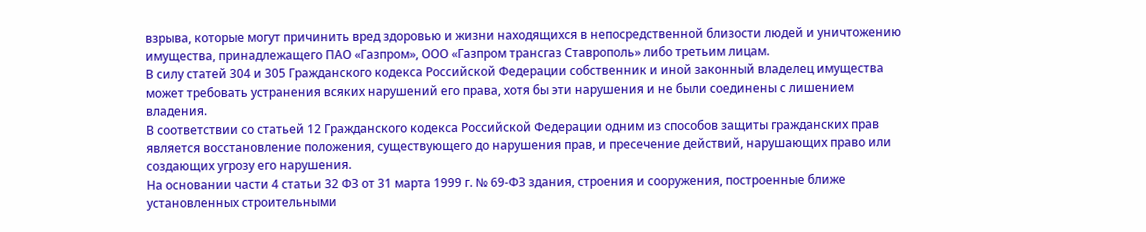взрыва, которые могут причинить вред здоровью и жизни находящихся в непосредственной близости людей и уничтожению имущества, принадлежащего ПАО «Газпром», ООО «Газпром трансгаз Ставрополь» либо третьим лицам.
В силу статей 304 и 305 Гражданского кодекса Российской Федерации собственник и иной законный владелец имущества может требовать устранения всяких нарушений его права, хотя бы эти нарушения и не были соединены с лишением владения.
В соответствии со статьей 12 Гражданского кодекса Российской Федерации одним из способов защиты гражданских прав является восстановление положения, существующего до нарушения прав, и пресечение действий, нарушающих право или создающих угрозу его нарушения.
На основании части 4 статьи 32 ФЗ от 31 марта 1999 г. № 69-ФЗ здания, строения и сооружения, построенные ближе установленных строительными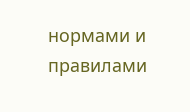нормами и правилами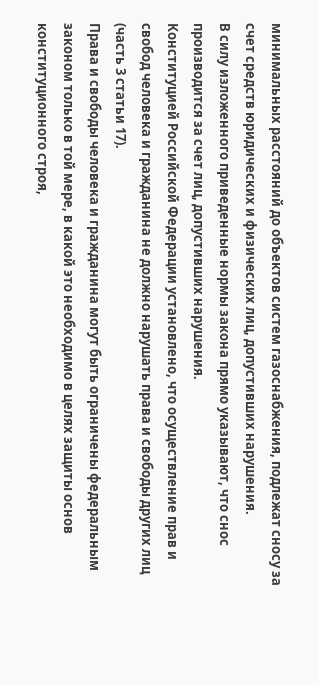минимальных расстояний до объектов систем газоснабжения, подлежат сносу за счет средств юридических и физических лиц, допустивших нарушения.
В силу изложенного приведенные нормы закона прямо указывают, что снос производится за счет лиц, допустивших нарушения.
Конституцией Российской Федерации установлено, что осуществление прав и свобод человека и гражданина не должно нарушать права и свободы других лиц (часть 3 статьи 17).
Права и свободы человека и гражданина могут быть ограничены федеральным законом только в той мере, в какой это необходимо в целях защиты основ конституционного строя,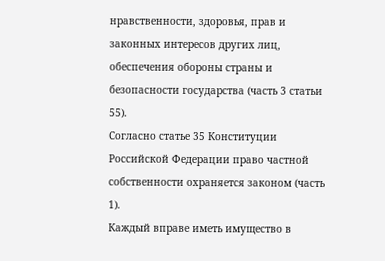нравственности, здоровья, прав и законных интересов других лиц, обеспечения обороны страны и безопасности государства (часть 3 статьи 55).
Согласно статье 35 Конституции Российской Федерации право частной собственности охраняется законом (часть 1).
Каждый вправе иметь имущество в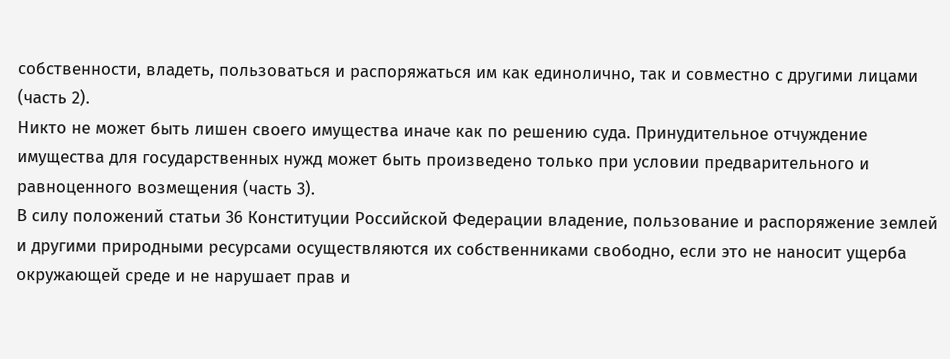собственности, владеть, пользоваться и распоряжаться им как единолично, так и совместно с другими лицами (часть 2).
Никто не может быть лишен своего имущества иначе как по решению суда. Принудительное отчуждение имущества для государственных нужд может быть произведено только при условии предварительного и равноценного возмещения (часть 3).
В силу положений статьи 36 Конституции Российской Федерации владение, пользование и распоряжение землей и другими природными ресурсами осуществляются их собственниками свободно, если это не наносит ущерба окружающей среде и не нарушает прав и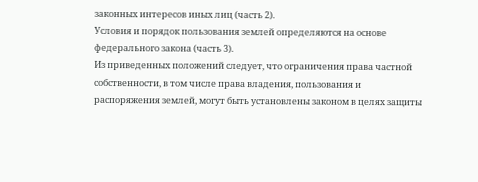законных интересов иных лиц (часть 2).
Условия и порядок пользования землей определяются на основе федерального закона (часть 3).
Из приведенных положений следует, что ограничения права частной собственности, в том числе права владения, пользования и распоряжения землей, могут быть установлены законом в целях защиты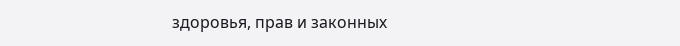здоровья, прав и законных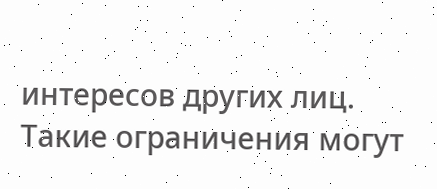интересов других лиц.
Такие ограничения могут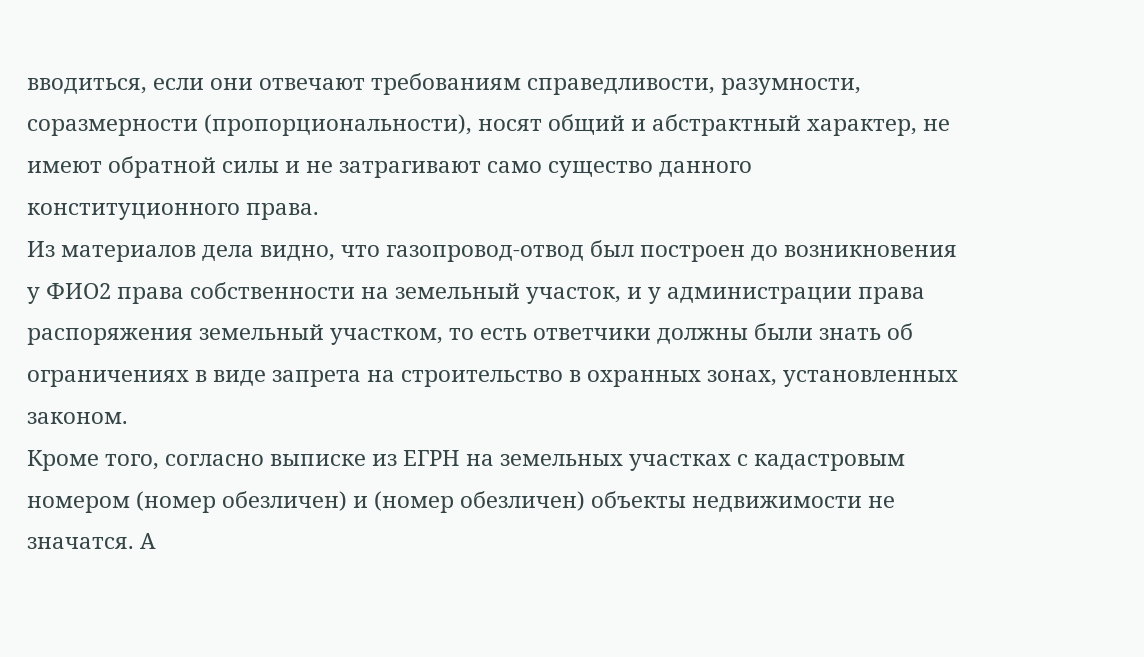вводиться, если они отвечают требованиям справедливости, разумности, соразмерности (пропорциональности), носят общий и абстрактный характер, не имеют обратной силы и не затрагивают само существо данного конституционного права.
Из материалов дела видно, что газопровод-отвод был построен до возникновения у ФИО2 права собственности на земельный участок, и у администрации права распоряжения земельный участком, то есть ответчики должны были знать об ограничениях в виде запрета на строительство в охранных зонах, установленных законом.
Кроме того, согласно выписке из ЕГРН на земельных участках с кадастровым номером (номер обезличен) и (номер обезличен) объекты недвижимости не значатся. А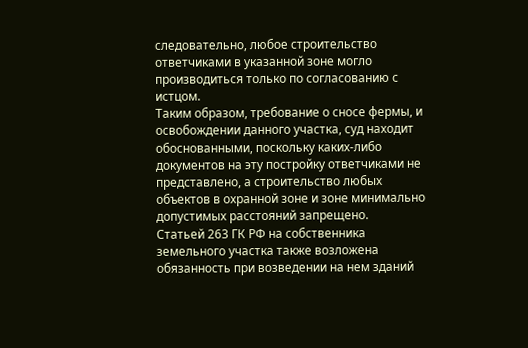следовательно, любое строительство ответчиками в указанной зоне могло производиться только по согласованию с истцом.
Таким образом, требование о сносе фермы, и освобождении данного участка, суд находит обоснованными, поскольку каких-либо документов на эту постройку ответчиками не представлено, а строительство любых объектов в охранной зоне и зоне минимально допустимых расстояний запрещено.
Статьей 263 ГК РФ на собственника земельного участка также возложена обязанность при возведении на нем зданий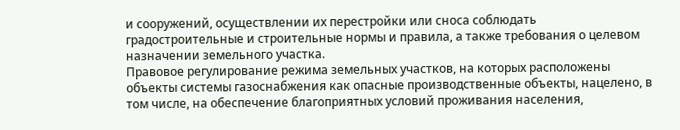и сооружений, осуществлении их перестройки или сноса соблюдать градостроительные и строительные нормы и правила, а также требования о целевом назначении земельного участка.
Правовое регулирование режима земельных участков, на которых расположены объекты системы газоснабжения как опасные производственные объекты, нацелено, в том числе, на обеспечение благоприятных условий проживания населения,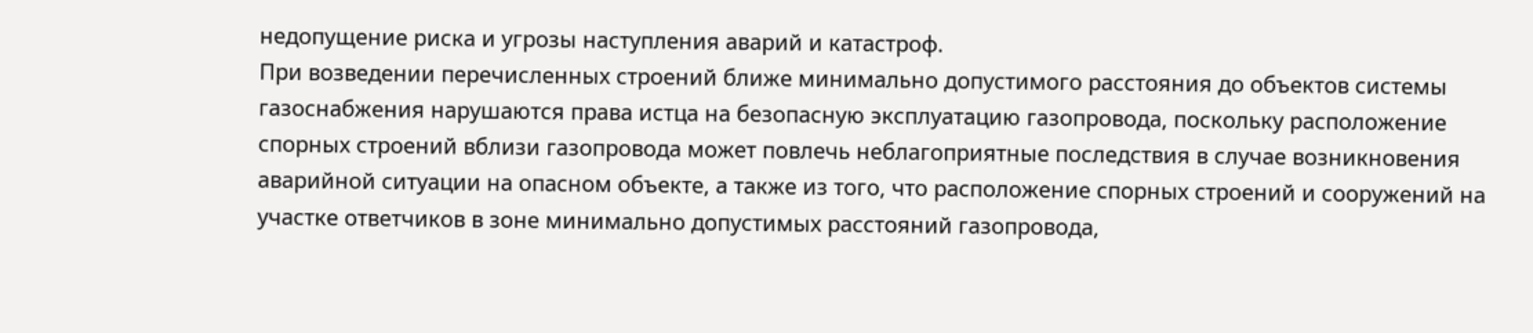недопущение риска и угрозы наступления аварий и катастроф.
При возведении перечисленных строений ближе минимально допустимого расстояния до объектов системы газоснабжения нарушаются права истца на безопасную эксплуатацию газопровода, поскольку расположение спорных строений вблизи газопровода может повлечь неблагоприятные последствия в случае возникновения аварийной ситуации на опасном объекте, а также из того, что расположение спорных строений и сооружений на участке ответчиков в зоне минимально допустимых расстояний газопровода,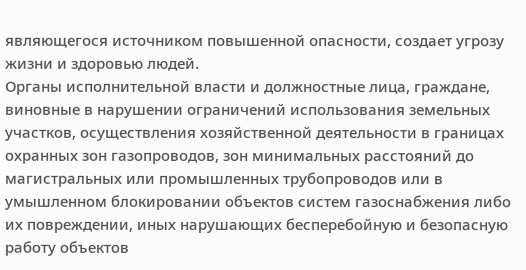являющегося источником повышенной опасности, создает угрозу жизни и здоровью людей.
Органы исполнительной власти и должностные лица, граждане, виновные в нарушении ограничений использования земельных участков, осуществления хозяйственной деятельности в границах охранных зон газопроводов, зон минимальных расстояний до магистральных или промышленных трубопроводов или в умышленном блокировании объектов систем газоснабжения либо их повреждении, иных нарушающих бесперебойную и безопасную работу объектов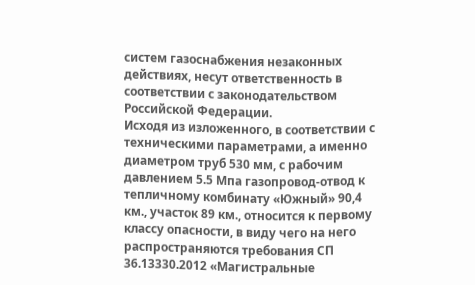систем газоснабжения незаконных действиях, несут ответственность в соответствии с законодательством Российской Федерации.
Исходя из изложенного, в соответствии с техническими параметрами, а именно диаметром труб 530 мм, с рабочим давлением 5.5 Мпа газопровод-отвод к тепличному комбинату «Южный» 90,4 км., участок 89 км., относится к первому классу опасности, в виду чего на него распространяются требования СП 36.13330.2012 «Магистральные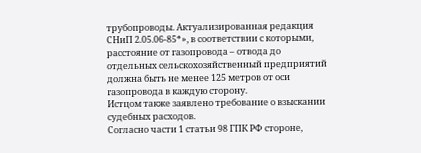трубопроводы. Актуализированная редакция СНиП 2.05.06-85*», в соответствии с которыми, расстояние от газопровода – отвода до отдельных сельскохозяйственный предприятий должна быть не менее 125 метров от оси газопровода в каждую сторону.
Истцом также заявлено требование о взыскании судебных расходов.
Согласно части 1 статьи 98 ГПК РФ стороне,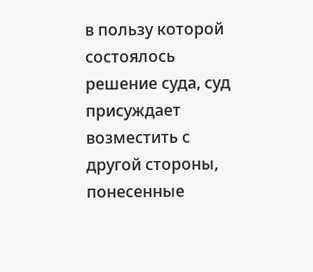в пользу которой состоялось решение суда, суд присуждает возместить с другой стороны, понесенные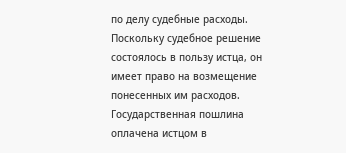по делу судебные расходы.
Поскольку судебное решение состоялось в пользу истца, он имеет право на возмещение понесенных им расходов. Государственная пошлина оплачена истцом в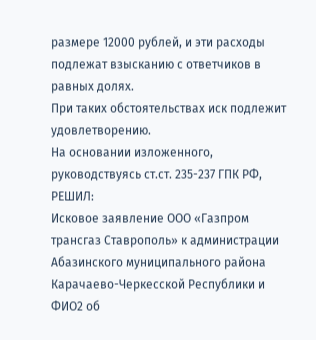размере 12000 рублей, и эти расходы подлежат взысканию с ответчиков в равных долях.
При таких обстоятельствах иск подлежит удовлетворению.
На основании изложенного, руководствуясь ст.ст. 235-237 ГПК РФ,
РЕШИЛ:
Исковое заявление ООО «Газпром трансгаз Ставрополь» к администрации Абазинского муниципального района Карачаево-Черкесской Республики и ФИО2 об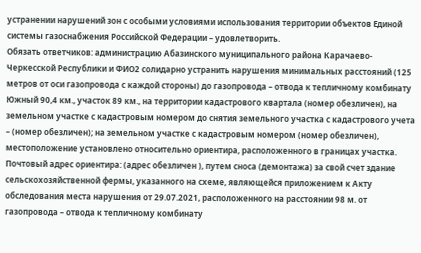устранении нарушений зон с особыми условиями использования территории объектов Единой системы газоснабжения Российской Федерации – удовлетворить.
Обязать ответчиков: администрацию Абазинского муниципального района Карачаево-Черкесской Республики и ФИО2 солидарно устранить нарушения минимальных расстояний (125 метров от оси газопровода с каждой стороны) до газопровода – отвода к тепличному комбинату Южный 90,4 км., участок 89 км., на территории кадастрового квартала (номер обезличен), на земельном участке с кадастровым номером до снятия земельного участка с кадастрового учета – (номер обезличен); на земельном участке с кадастровым номером (номер обезличен), местоположение установлено относительно ориентира, расположенного в границах участка. Почтовый адрес ориентира: (адрес обезличен ), путем сноса (демонтажа) за свой счет здание сельскохозяйственной фермы, указанного на схеме, являющейся приложением к Акту обследования места нарушения от 29.07.2021, расположенного на расстоянии 98 м. от газопровода – отвода к тепличному комбинату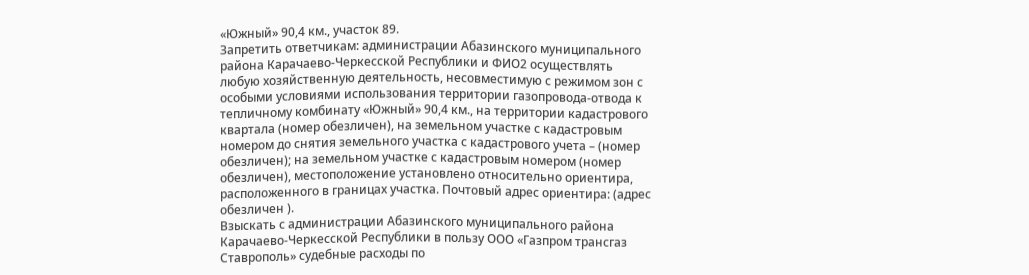«Южный» 90,4 км., участок 89.
Запретить ответчикам: администрации Абазинского муниципального района Карачаево-Черкесской Республики и ФИО2 осуществлять любую хозяйственную деятельность, несовместимую с режимом зон с особыми условиями использования территории газопровода-отвода к тепличному комбинату «Южный» 90,4 км., на территории кадастрового квартала (номер обезличен), на земельном участке с кадастровым номером до снятия земельного участка с кадастрового учета – (номер обезличен); на земельном участке с кадастровым номером (номер обезличен), местоположение установлено относительно ориентира, расположенного в границах участка. Почтовый адрес ориентира: (адрес обезличен ).
Взыскать с администрации Абазинского муниципального района Карачаево-Черкесской Республики в пользу ООО «Газпром трансгаз Ставрополь» судебные расходы по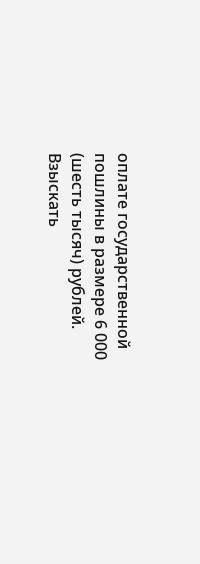оплате государственной пошлины в размере 6 000 (шесть тысяч) рублей.
Взыскать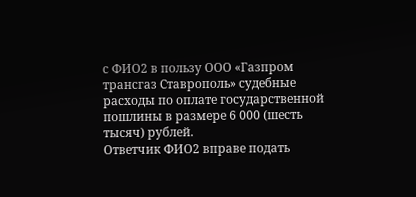с ФИО2 в пользу ООО «Газпром трансгаз Ставрополь» судебные расходы по оплате государственной пошлины в размере 6 000 (шесть тысяч) рублей.
Ответчик ФИО2 вправе подать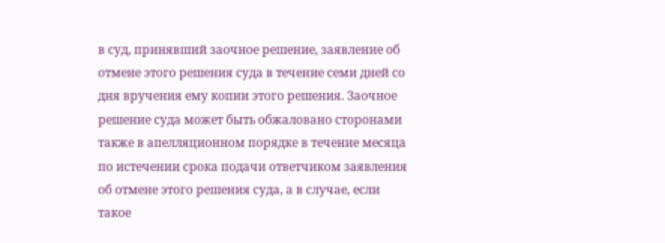в суд, принявший заочное решение, заявление об отмене этого решения суда в течение семи дней со дня вручения ему копии этого решения. Заочное решение суда может быть обжаловано сторонами также в апелляционном порядке в течение месяца по истечении срока подачи ответчиком заявления об отмене этого решения суда, а в случае, если такое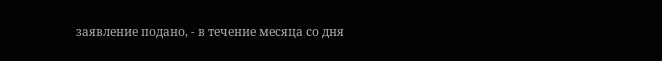заявление подано, - в течение месяца со дня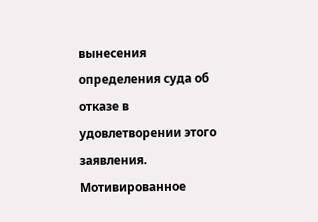вынесения определения суда об отказе в удовлетворении этого заявления.
Мотивированное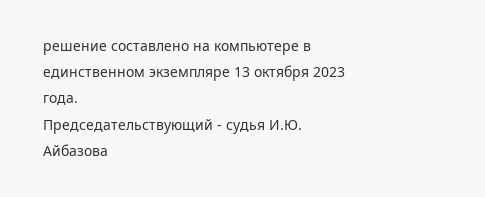решение составлено на компьютере в единственном экземпляре 13 октября 2023 года.
Председательствующий - судья И.Ю. Айбазова